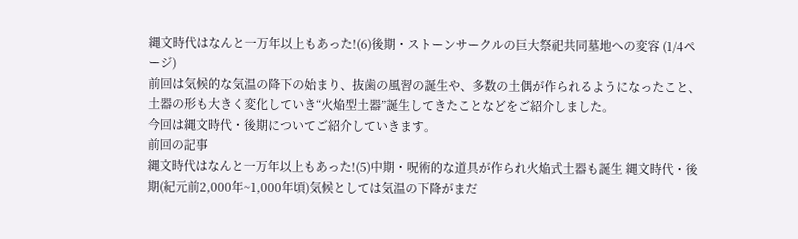縄文時代はなんと一万年以上もあった!(6)後期・ストーンサークルの巨大祭祀共同墓地への変容 (1/4ページ)
前回は気候的な気温の降下の始まり、抜歯の風習の誕生や、多数の土偶が作られるようになったこと、土器の形も大きく変化していき“火焔型土器”誕生してきたことなどをご紹介しました。
今回は縄文時代・後期についてご紹介していきます。
前回の記事
縄文時代はなんと一万年以上もあった!(5)中期・呪術的な道具が作られ火焔式土器も誕生 縄文時代・後期(紀元前2,000年~1,000年頃)気候としては気温の下降がまだ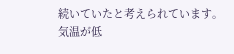続いていたと考えられています。
気温が低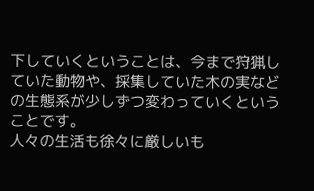下していくということは、今まで狩猟していた動物や、採集していた木の実などの生態系が少しずつ変わっていくということです。
人々の生活も徐々に厳しいも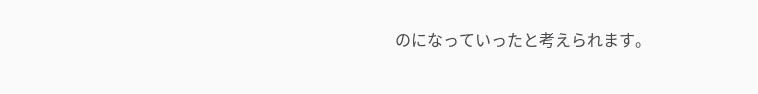のになっていったと考えられます。